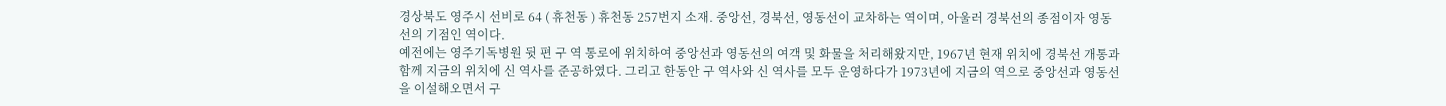경상북도 영주시 선비로 64 ( 휴천동 ) 휴천동 257번지 소재. 중앙선, 경북선, 영동선이 교차하는 역이며, 아울러 경북선의 종점이자 영동선의 기점인 역이다.
예전에는 영주기독병원 뒷 편 구 역 통로에 위치하여 중앙선과 영동선의 여객 및 화물을 처리해왔지만, 1967년 현재 위치에 경북선 개통과 함께 지금의 위치에 신 역사를 준공하였다. 그리고 한동안 구 역사와 신 역사를 모두 운영하다가 1973년에 지금의 역으로 중앙선과 영동선을 이설해오면서 구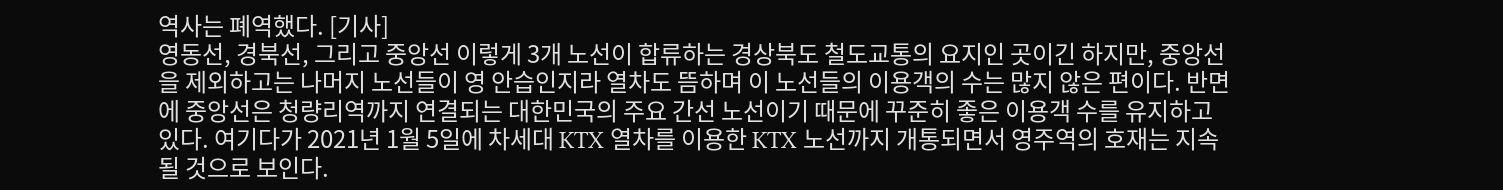역사는 폐역했다. [기사]
영동선, 경북선, 그리고 중앙선 이렇게 3개 노선이 합류하는 경상북도 철도교통의 요지인 곳이긴 하지만, 중앙선을 제외하고는 나머지 노선들이 영 안습인지라 열차도 뜸하며 이 노선들의 이용객의 수는 많지 않은 편이다. 반면에 중앙선은 청량리역까지 연결되는 대한민국의 주요 간선 노선이기 때문에 꾸준히 좋은 이용객 수를 유지하고 있다. 여기다가 2021년 1월 5일에 차세대 KTX 열차를 이용한 KTX 노선까지 개통되면서 영주역의 호재는 지속될 것으로 보인다.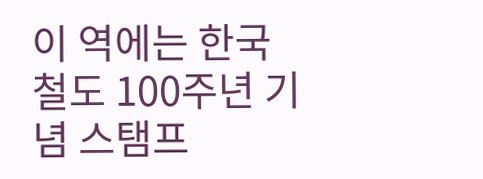이 역에는 한국철도 100주년 기념 스탬프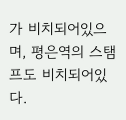가 비치되어있으며, 평은역의 스탬프도 비치되어있다.